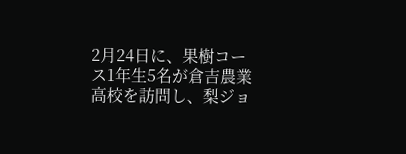2月24日に、果樹コース1年生5名が倉吉農業高校を訪問し、梨ジョ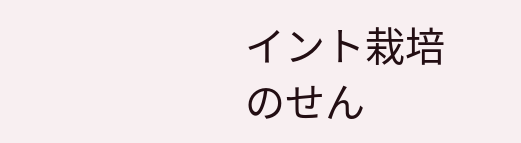イント栽培のせん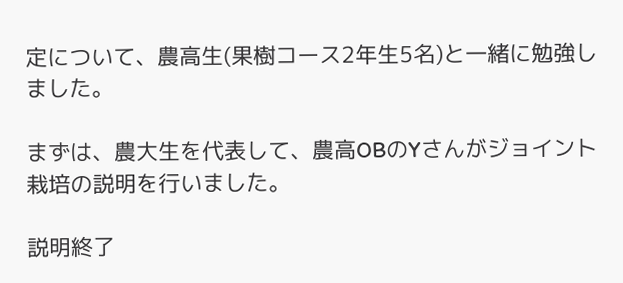定について、農高生(果樹コース2年生5名)と一緒に勉強しました。

まずは、農大生を代表して、農高OBのYさんがジョイント栽培の説明を行いました。

説明終了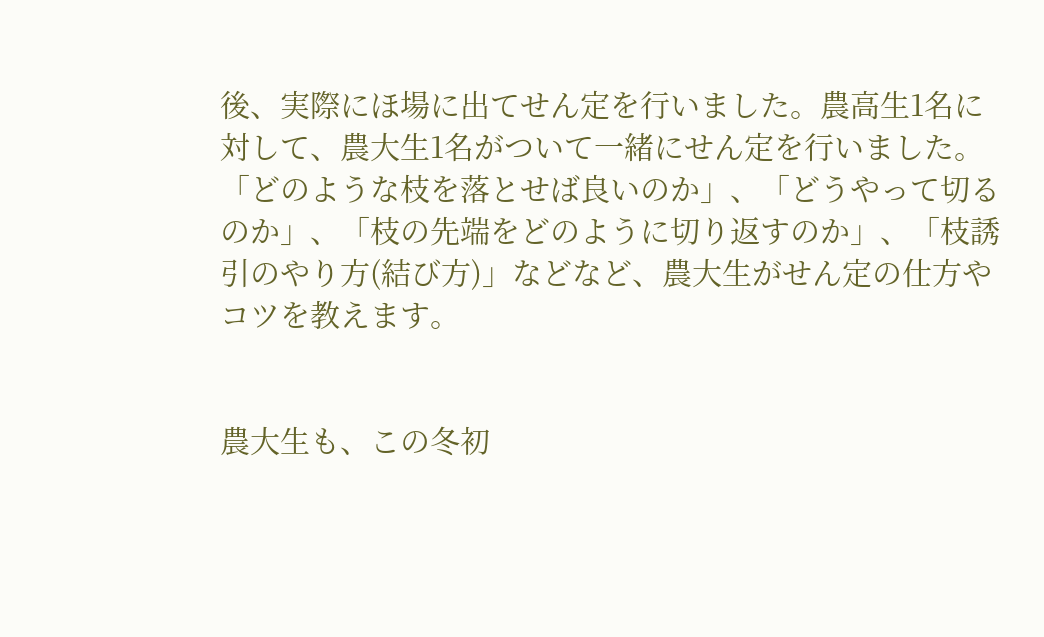後、実際にほ場に出てせん定を行いました。農高生1名に対して、農大生1名がついて一緒にせん定を行いました。「どのような枝を落とせば良いのか」、「どうやって切るのか」、「枝の先端をどのように切り返すのか」、「枝誘引のやり方(結び方)」などなど、農大生がせん定の仕方やコツを教えます。


農大生も、この冬初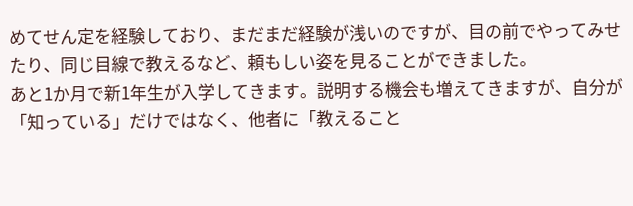めてせん定を経験しており、まだまだ経験が浅いのですが、目の前でやってみせたり、同じ目線で教えるなど、頼もしい姿を見ることができました。
あと1か月で新1年生が入学してきます。説明する機会も増えてきますが、自分が「知っている」だけではなく、他者に「教えること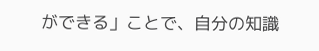ができる」ことで、自分の知識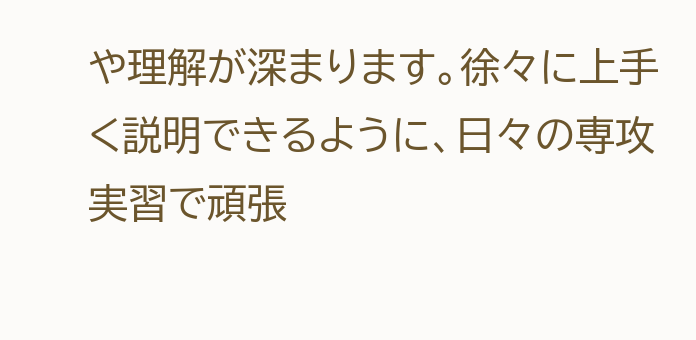や理解が深まります。徐々に上手く説明できるように、日々の専攻実習で頑張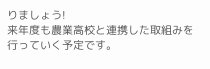りましょう!
来年度も農業高校と連携した取組みを行っていく予定です。